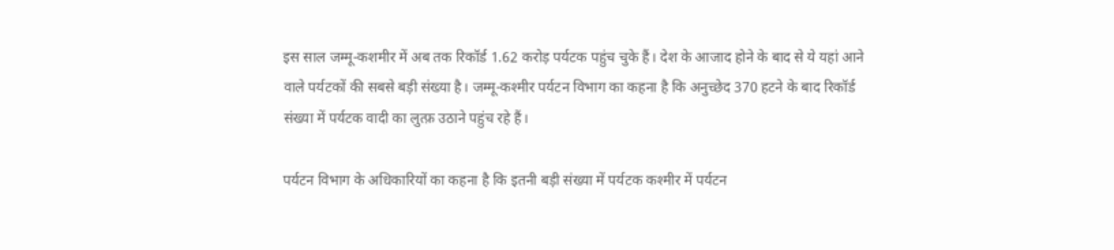इस साल जम्मू-कशमीर में अब तक रिकॉर्ड 1.62 करोड़ पर्यटक पहुंच चुके हैं। देश के आजाद होने के बाद से ये यहां आने वाले पर्यटकों की सबसे बड़ी संख्या है। जम्मू-कश्मीर पर्यटन विभाग का कहना है कि अनुच्छेद 370 हटने के बाद रिकॉर्ड संख्या में पर्यटक वादी का लुत्फ़ उठाने पहुंच रहे हैं।

पर्यटन विभाग के अधिकारियों का कहना है कि इतनी बड़ी संख्या में पर्यटक कश्मीर में पर्यटन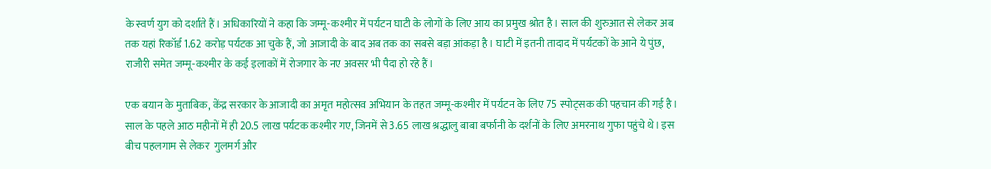के स्वर्ण युग को दर्शाते हैं। अधिकारियों ने कहा कि जम्मू-कश्मीर में पर्यटन घाटी के लोगों के लिए आय का प्रमुख श्रोत है। साल की शुरुआत से लेकर अब तक यहां रिकॉर्ड 1.62 करोड़ पर्यटक आ चुके हैं, जो आजादी के बाद अब तक का सबसे बड़ा आंकड़ा है। घाटी में इतनी तादाद में पर्यटकों के आने ये पुंछ, राजौरी समेत जम्मू-कश्मीर के कई इलाकों में रोजगार के नए अवसर भी पैदा हो रहे हैं।

एक बयान के मुताबिक, केंद्र सरकार के आजादी का अमृत महोत्सव अभियान के तहत जम्मू-कश्मीर में पर्यटन के लिए 75 स्पोट्सक की पहचान की गई है। साल के पहले आठ महीनों में ही 20.5 लाख पर्यटक कश्मीर गए, जिनमें से 3.65 लाख श्रद्धालु बाबा बर्फानी के दर्शनों के लिए अमरनाथ गुफा पहुंचे थे। इस बीच पहलगाम से लेकर  गुलमर्ग और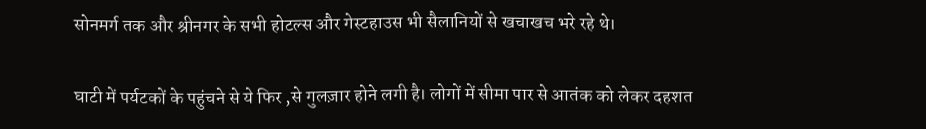सोनमर्ग तक और श्रीनगर के सभी होटल्स और गेस्टहाउस भी सैलानियों से खचाखच भरे रहे थे।

घाटी में पर्यटकों के पहुंचने से ये फिर ,से गुलज़ार होने लगी है। लोगों में सीमा पार से आतंक को लेकर दहशत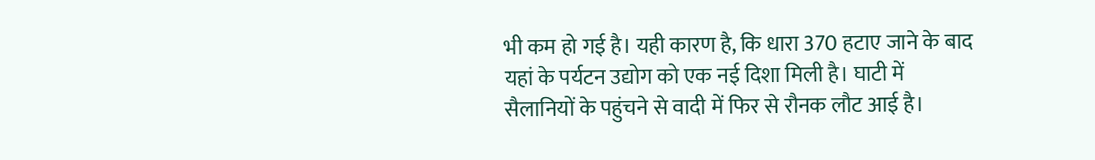भी कम हो गई है। यही कारण है, कि धारा 370 हटाए जाने के बाद यहां के पर्यटन उद्योग को एक नई दिशा मिली है। घाटी में सैलानियों के पहुंचने से वादी में फिर से रौनक लौट आई है।